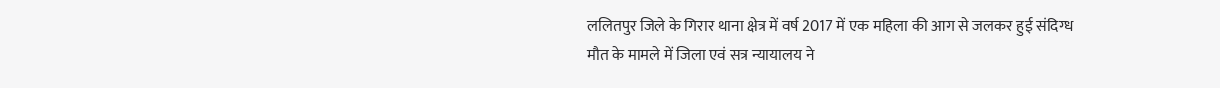ललितपुर जिले के गिरार थाना क्षेत्र में वर्ष 2017 में एक महिला की आग से जलकर हुई संदिग्ध मौत के मामले में जिला एवं सत्र न्यायालय ने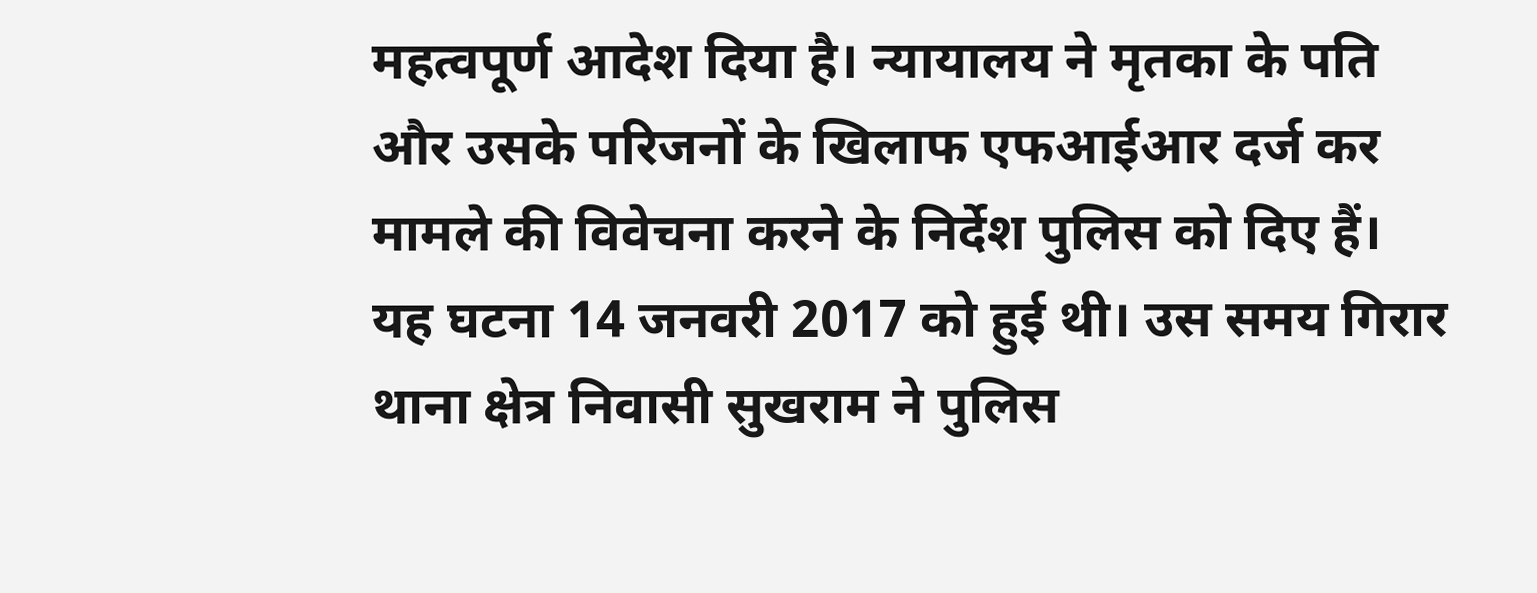महत्वपूर्ण आदेश दिया है। न्यायालय ने मृतका के पति और उसके परिजनों के खिलाफ एफआईआर दर्ज कर मामले की विवेचना करने के निर्देश पुलिस को दिए हैं। यह घटना 14 जनवरी 2017 को हुई थी। उस समय गिरार थाना क्षेत्र निवासी सुखराम ने पुलिस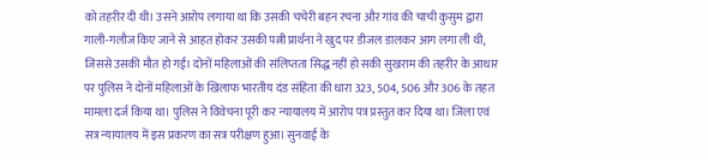को तहरीर दी थी। उसने आरोप लगाया था कि उसकी चचेरी बहन रचना और गांव की चाची कुसुम द्वारा गाली-गलौज किए जाने से आहत होकर उसकी पत्नी प्रार्थना ने खुद पर डीजल डालकर आग लगा ली थी, जिससे उसकी मौत हो गई। दोनों महिलाओं की संलिप्तता सिद्ध नहीं हो सकी सुखराम की तहरीर के आधार पर पुलिस ने दोनों महिलाओं के खिलाफ भारतीय दंड संहिता की धारा 323, 504, 506 और 306 के तहत मामला दर्ज किया था। पुलिस ने विवेचना पूरी कर न्यायालय में आरोप पत्र प्रस्तुत कर दिया था। जिला एवं सत्र न्यायालय में इस प्रकरण का सत्र परीक्षण हुआ। सुनवाई के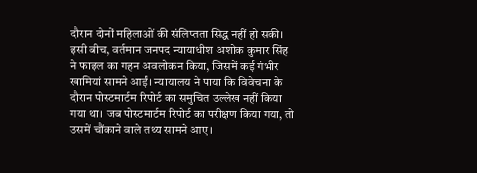दौरान दोनों महिलाओं की संलिप्तता सिद्ध नहीं हो सकी। इसी बीच, वर्तमान जनपद न्यायाधीश अशोक कुमार सिंह ने फाइल का गहन अवलोकन किया, जिसमें कई गंभीर खामियां सामने आईं। न्यायालय ने पाया कि विवेचना के दौरान पोस्टमार्टम रिपोर्ट का समुचित उल्लेख नहीं किया गया था। जब पोस्टमार्टम रिपोर्ट का परीक्षण किया गया, तो उसमें चौंकाने वाले तथ्य सामने आए।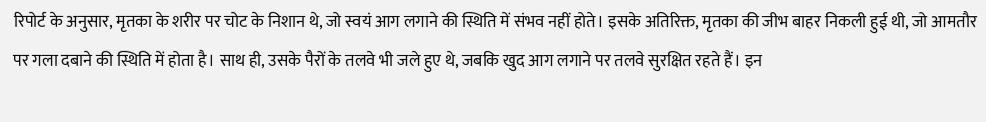रिपोर्ट के अनुसार, मृतका के शरीर पर चोट के निशान थे, जो स्वयं आग लगाने की स्थिति में संभव नहीं होते। इसके अतिरिक्त, मृतका की जीभ बाहर निकली हुई थी, जो आमतौर पर गला दबाने की स्थिति में होता है। साथ ही, उसके पैरों के तलवे भी जले हुए थे, जबकि खुद आग लगाने पर तलवे सुरक्षित रहते हैं। इन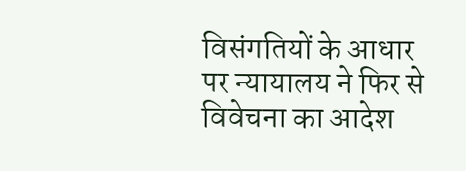विसंगतियों के आधार पर न्यायालय ने फिर से विवेचना का आदेश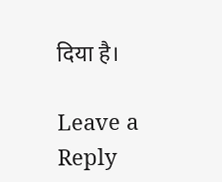दिया है।

Leave a Reply